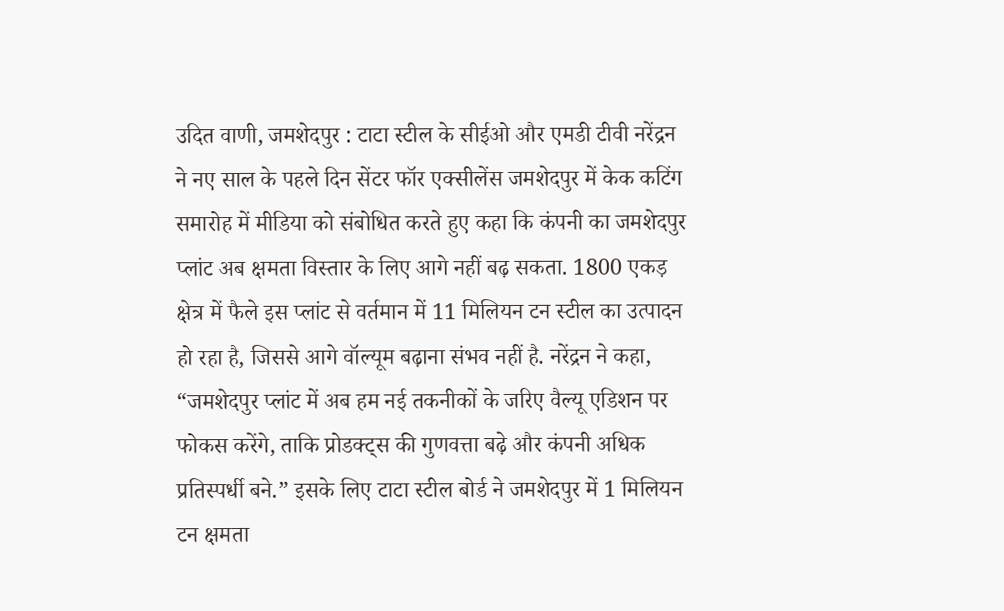उदित वाणी, जमशेदपुर : टाटा स्टील के सीईओ और एमडी टीवी नरेंद्रन ने नए साल के पहले दिन सेंटर फॉर एक्सीलेंस जमशेदपुर में केक कटिंग समारोह में मीडिया को संबोधित करते हुए कहा कि कंपनी का जमशेदपुर प्लांट अब क्षमता विस्तार के लिए आगे नहीं बढ़ सकता. 1800 एकड़ क्षेत्र में फैले इस प्लांट से वर्तमान में 11 मिलियन टन स्टील का उत्पादन हो रहा है, जिससे आगे वॉल्यूम बढ़ाना संभव नहीं है. नरेंद्रन ने कहा, “जमशेदपुर प्लांट में अब हम नई तकनीकों के जरिए वैल्यू एडिशन पर फोकस करेंगे, ताकि प्रोडक्ट्स की गुणवत्ता बढ़े और कंपनी अधिक प्रतिस्पर्धी बने.” इसके लिए टाटा स्टील बोर्ड ने जमशेदपुर में 1 मिलियन टन क्षमता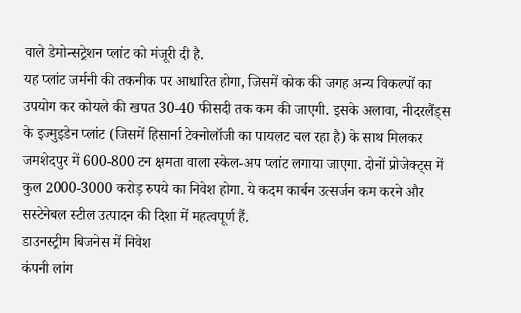वाले डेमोन्सट्रेशन प्लांट को मंजूरी दी है.
यह प्लांट जर्मनी की तकनीक पर आधारित होगा, जिसमें कोक की जगह अन्य विकल्पों का उपयोग कर कोयले की खपत 30-40 फीसदी तक कम की जाएगी. इसके अलावा, नीदरलैंड्स के इज्मुइडेन प्लांट (जिसमें हिसार्ना टेक्नोलॉजी का पायलट चल रहा है) के साथ मिलकर जमशेदपुर में 600-800 टन क्षमता वाला स्केल-अप प्लांट लगाया जाएगा. दोनों प्रोजेक्ट्स में कुल 2000-3000 करोड़ रुपये का निवेश होगा. ये कदम कार्बन उत्सर्जन कम करने और सस्टेनेबल स्टील उत्पादन की दिशा में महत्वपूर्ण हैं.
डाउनस्ट्रीम बिजनेस में निवेश
कंपनी लांग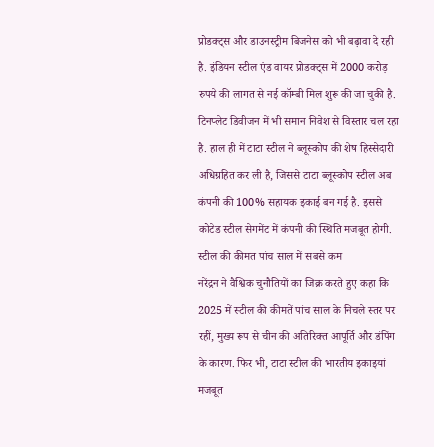प्रोडक्ट्स और डाउनस्ट्रीम बिजनेस को भी बढ़ावा दे रही है. इंडियन स्टील एंड वायर प्रोडक्ट्स में 2000 करोड़ रुपये की लागत से नई कॉम्बी मिल शुरू की जा चुकी है. टिनप्लेट डिवीजन में भी समान निवेश से विस्तार चल रहा है. हाल ही में टाटा स्टील ने ब्लूस्कोप की शेष हिस्सेदारी अधिग्रहित कर ली है, जिससे टाटा ब्लूस्कोप स्टील अब कंपनी की 100% सहायक इकाई बन गई है. इससे कोटेड स्टील सेगमेंट में कंपनी की स्थिति मजबूत होगी.
स्टील की कीमत पांच साल में सबसे कम
नरेंद्रन ने वैश्विक चुनौतियों का जिक्र करते हुए कहा कि 2025 में स्टील की कीमतें पांच साल के निचले स्तर पर रहीं, मुख्य रूप से चीन की अतिरिक्त आपूर्ति और डंपिंग के कारण. फिर भी, टाटा स्टील की भारतीय इकाइयां मजबूत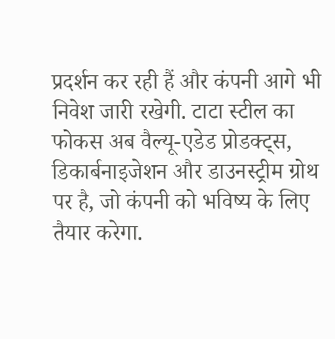प्रदर्शन कर रही हैं और कंपनी आगे भी निवेश जारी रखेगी. टाटा स्टील का फोकस अब वैल्यू-एडेड प्रोडक्ट्स, डिकार्बनाइजेशन और डाउनस्ट्रीम ग्रोथ पर है, जो कंपनी को भविष्य के लिए तैयार करेगा.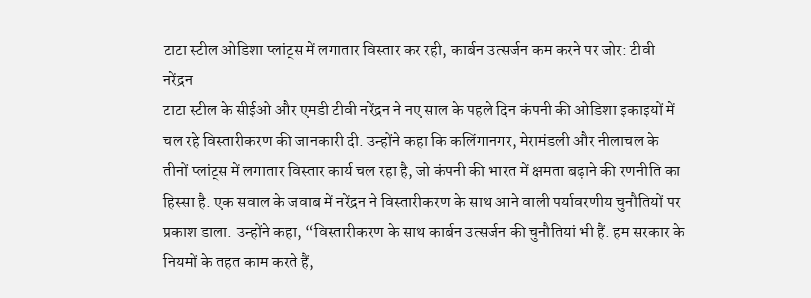टाटा स्टील ओडिशा प्लांट्स में लगातार विस्तार कर रही, कार्बन उत्सर्जन कम करने पर जोर: टीवी नरेंद्रन
टाटा स्टील के सीईओ और एमडी टीवी नरेंद्रन ने नए साल के पहले दिन कंपनी की ओडिशा इकाइयों में चल रहे विस्तारीकरण की जानकारी दी. उन्होंने कहा कि कलिंगानगर, मेरामंडली और नीलाचल के तीनों प्लांट्स में लगातार विस्तार कार्य चल रहा है, जो कंपनी की भारत में क्षमता बढ़ाने की रणनीति का हिस्सा है. एक सवाल के जवाब में नरेंद्रन ने विस्तारीकरण के साथ आने वाली पर्यावरणीय चुनौतियों पर प्रकाश डाला. उन्होंने कहा, “विस्तारीकरण के साथ कार्बन उत्सर्जन की चुनौतियां भी हैं. हम सरकार के नियमों के तहत काम करते हैं,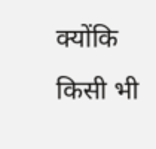क्योंकि किसी भी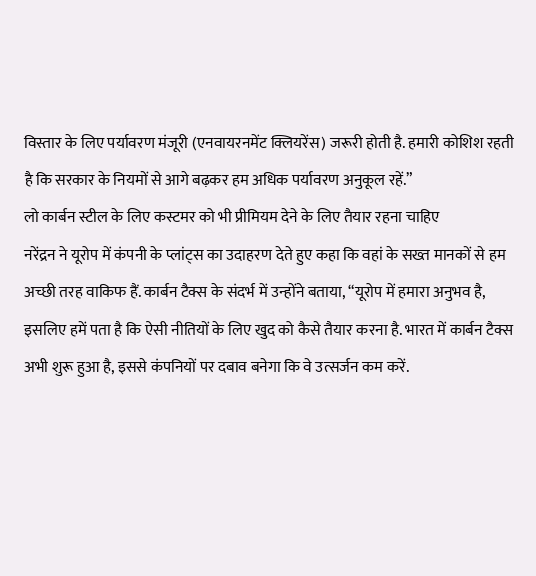विस्तार के लिए पर्यावरण मंजूरी (एनवायरनमेंट क्लियरेंस) जरूरी होती है. हमारी कोशिश रहती है कि सरकार के नियमों से आगे बढ़कर हम अधिक पर्यावरण अनुकूल रहें.”
लो कार्बन स्टील के लिए कस्टमर को भी प्रीमियम देने के लिए तैयार रहना चाहिए
नरेंद्रन ने यूरोप में कंपनी के प्लांट्स का उदाहरण देते हुए कहा कि वहां के सख्त मानकों से हम अच्छी तरह वाकिफ हैं. कार्बन टैक्स के संदर्भ में उन्होंने बताया, “यूरोप में हमारा अनुभव है, इसलिए हमें पता है कि ऐसी नीतियों के लिए खुद को कैसे तैयार करना है. भारत में कार्बन टैक्स अभी शुरू हुआ है, इससे कंपनियों पर दबाव बनेगा कि वे उत्सर्जन कम करें.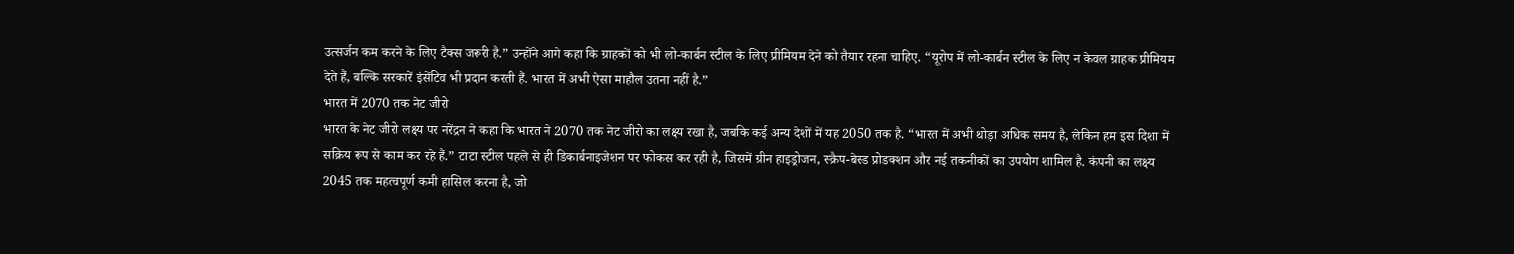उत्सर्जन कम करने के लिए टैक्स जरूरी है.” उन्होंने आगे कहा कि ग्राहकों को भी लो-कार्बन स्टील के लिए प्रीमियम देने को तैयार रहना चाहिए. “यूरोप में लो-कार्बन स्टील के लिए न केवल ग्राहक प्रीमियम देते हैं, बल्कि सरकारें इंसेंटिव भी प्रदान करती हैं. भारत में अभी ऐसा माहौल उतना नहीं है.”
भारत में 2070 तक नेट जीरो
भारत के नेट जीरो लक्ष्य पर नरेंद्रन ने कहा कि भारत ने 2070 तक नेट जीरो का लक्ष्य रखा है, जबकि कई अन्य देशों में यह 2050 तक है. “भारत में अभी थोड़ा अधिक समय है, लेकिन हम इस दिशा में सक्रिय रूप से काम कर रहे हैं.” टाटा स्टील पहले से ही डिकार्बनाइजेशन पर फोकस कर रही है, जिसमें ग्रीन हाइड्रोजन, स्क्रैप-बेस्ड प्रोडक्शन और नई तकनीकों का उपयोग शामिल है. कंपनी का लक्ष्य 2045 तक महत्वपूर्ण कमी हासिल करना है, जो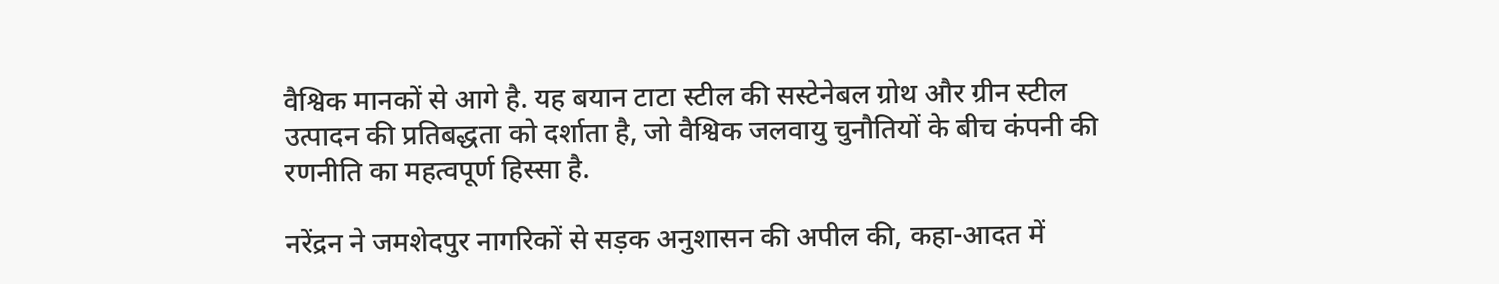वैश्विक मानकों से आगे है. यह बयान टाटा स्टील की सस्टेनेबल ग्रोथ और ग्रीन स्टील उत्पादन की प्रतिबद्धता को दर्शाता है, जो वैश्विक जलवायु चुनौतियों के बीच कंपनी की रणनीति का महत्वपूर्ण हिस्सा है.

नरेंद्रन ने जमशेदपुर नागरिकों से सड़क अनुशासन की अपील की, कहा-आदत में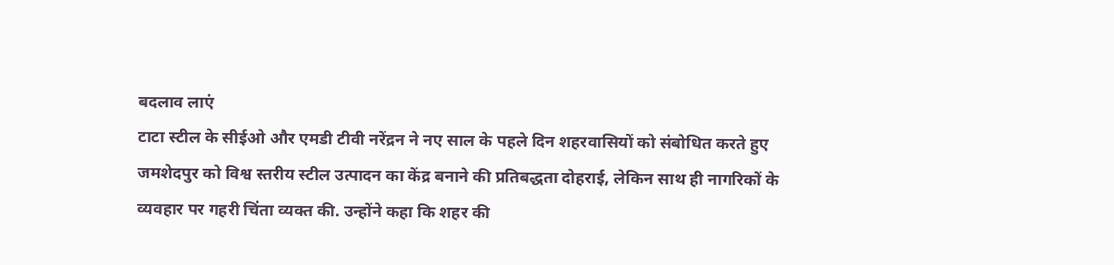बदलाव लाएं
टाटा स्टील के सीईओ और एमडी टीवी नरेंद्रन ने नए साल के पहले दिन शहरवासियों को संबोधित करते हुए जमशेदपुर को विश्व स्तरीय स्टील उत्पादन का केंद्र बनाने की प्रतिबद्धता दोहराई, लेकिन साथ ही नागरिकों के व्यवहार पर गहरी चिंता व्यक्त की. उन्होंने कहा कि शहर की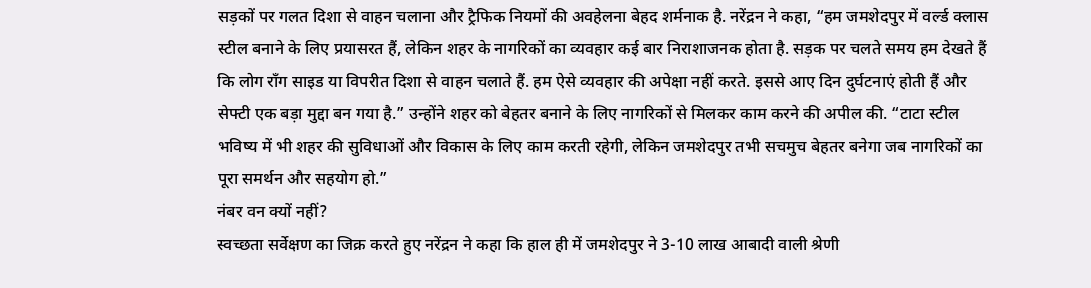सड़कों पर गलत दिशा से वाहन चलाना और ट्रैफिक नियमों की अवहेलना बेहद शर्मनाक है. नरेंद्रन ने कहा, “हम जमशेदपुर में वर्ल्ड क्लास स्टील बनाने के लिए प्रयासरत हैं, लेकिन शहर के नागरिकों का व्यवहार कई बार निराशाजनक होता है. सड़क पर चलते समय हम देखते हैं कि लोग रॉंग साइड या विपरीत दिशा से वाहन चलाते हैं. हम ऐसे व्यवहार की अपेक्षा नहीं करते. इससे आए दिन दुर्घटनाएं होती हैं और सेफ्टी एक बड़ा मुद्दा बन गया है.” उन्होंने शहर को बेहतर बनाने के लिए नागरिकों से मिलकर काम करने की अपील की. “टाटा स्टील भविष्य में भी शहर की सुविधाओं और विकास के लिए काम करती रहेगी, लेकिन जमशेदपुर तभी सचमुच बेहतर बनेगा जब नागरिकों का पूरा समर्थन और सहयोग हो.”
नंबर वन क्यों नहीं?
स्वच्छता सर्वेक्षण का जिक्र करते हुए नरेंद्रन ने कहा कि हाल ही में जमशेदपुर ने 3-10 लाख आबादी वाली श्रेणी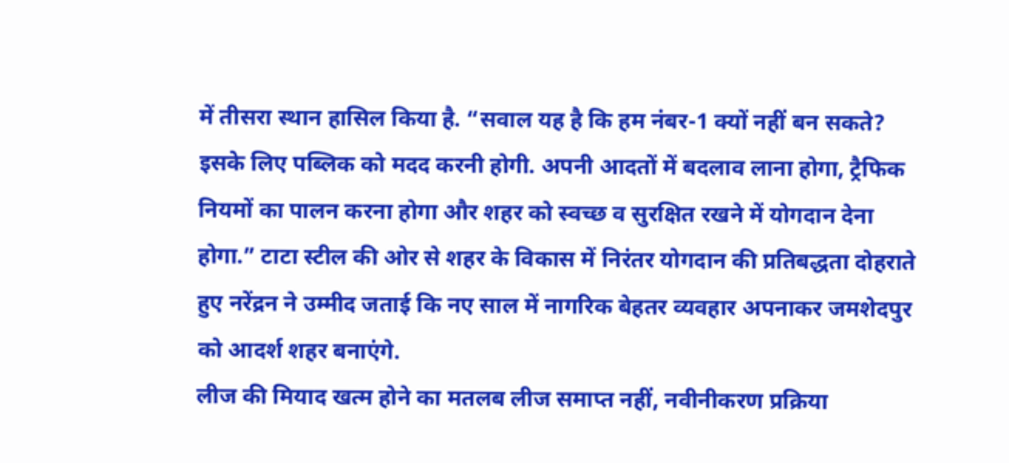में तीसरा स्थान हासिल किया है. “सवाल यह है कि हम नंबर-1 क्यों नहीं बन सकते? इसके लिए पब्लिक को मदद करनी होगी. अपनी आदतों में बदलाव लाना होगा, ट्रैफिक नियमों का पालन करना होगा और शहर को स्वच्छ व सुरक्षित रखने में योगदान देना होगा.” टाटा स्टील की ओर से शहर के विकास में निरंतर योगदान की प्रतिबद्धता दोहराते हुए नरेंद्रन ने उम्मीद जताई कि नए साल में नागरिक बेहतर व्यवहार अपनाकर जमशेदपुर को आदर्श शहर बनाएंगे.
लीज की मियाद खत्म होने का मतलब लीज समाप्त नहीं, नवीनीकरण प्रक्रिया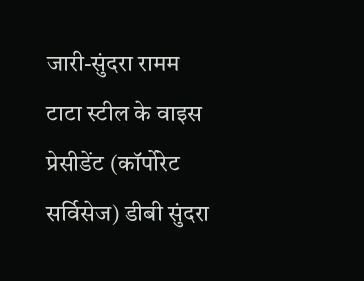जारी-सुंदरा रामम
टाटा स्टील के वाइस प्रेसीडेंट (कॉर्पोरेट सर्विसेज) डीबी सुंदरा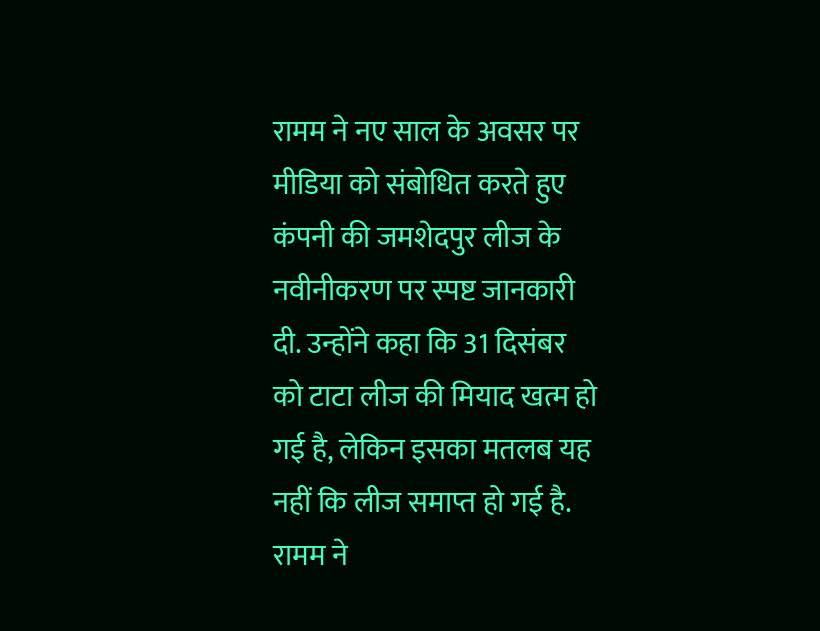रामम ने नए साल के अवसर पर मीडिया को संबोधित करते हुए कंपनी की जमशेदपुर लीज के नवीनीकरण पर स्पष्ट जानकारी दी. उन्होंने कहा कि 31 दिसंबर को टाटा लीज की मियाद खत्म हो गई है, लेकिन इसका मतलब यह नहीं कि लीज समाप्त हो गई है. रामम ने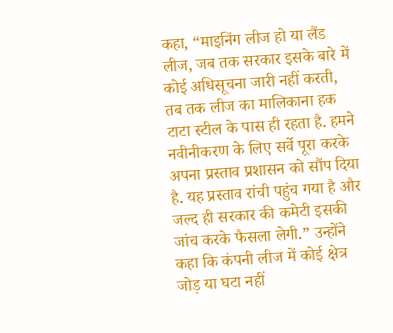कहा, “माइनिंग लीज हो या लैंड लीज, जब तक सरकार इसके बारे में कोई अधिसूचना जारी नहीं करती, तब तक लीज का मालिकाना हक टाटा स्टील के पास ही रहता है. हमने नवीनीकरण के लिए सर्वे पूरा करके अपना प्रस्ताव प्रशासन को सौंप दिया है. यह प्रस्ताव रांची पहुंच गया है और जल्द ही सरकार की कमेटी इसकी जांच करके फैसला लेगी.” उन्होंने कहा कि कंपनी लीज में कोई क्षेत्र जोड़ या घटा नहीं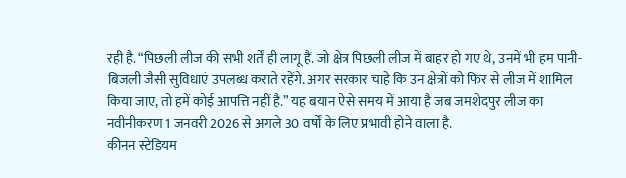रही है. “पिछली लीज की सभी शर्तें ही लागू हैं. जो क्षेत्र पिछली लीज में बाहर हो गए थे, उनमें भी हम पानी-बिजली जैसी सुविधाएं उपलब्ध कराते रहेंगे. अगर सरकार चाहे कि उन क्षेत्रों को फिर से लीज में शामिल किया जाए, तो हमें कोई आपत्ति नहीं है.” यह बयान ऐसे समय में आया है जब जमशेदपुर लीज का नवीनीकरण 1 जनवरी 2026 से अगले 30 वर्षों के लिए प्रभावी होने वाला है.
कीनन स्टेडियम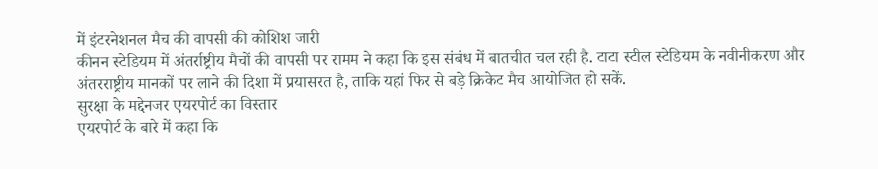में इंटरनेशनल मैच की वापसी की कोशिश जारी
कीनन स्टेडियम में अंतर्राष्ट्रीय मैचों की वापसी पर रामम ने कहा कि इस संबंध में बातचीत चल रही है. टाटा स्टील स्टेडियम के नवीनीकरण और अंतरराष्ट्रीय मानकों पर लाने की दिशा में प्रयासरत है, ताकि यहां फिर से बड़े क्रिकेट मैच आयोजित हो सकें.
सुरक्षा के मद्देनजर एयरपोर्ट का विस्तार
एयरपोर्ट के बारे में कहा कि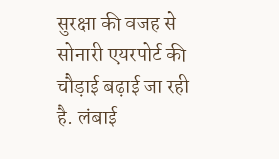सुरक्षा की वजह से सोनारी एयरपोर्ट की चौड़ाई बढ़ाई जा रही है. लंबाई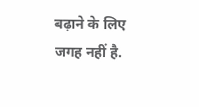बढ़ाने के लिए जगह नहीं है.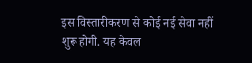इस विस्तारीकरण से कोई नई सेवा नहीं शुरू होगी. यह केवल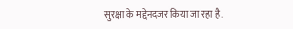सुरक्षा के मद्देनदजर किया जा रहा है.